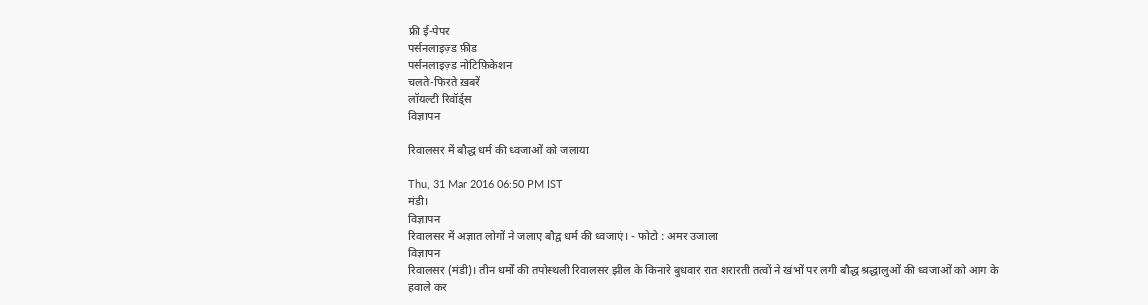फ्री ई-पेपर
पर्सनलाइज़्ड फ़ीड
पर्सनलाइज़्ड नोटिफ़िकेशन
चलते-फिरते ख़बरें
लॉयल्टी रिवॉर्ड्स
विज्ञापन

रिवालसर में बौद्ध धर्म की ध्वजाओं को जलाया

Thu, 31 Mar 2016 06:50 PM IST
मंडी।
विज्ञापन
रिवालसर में अज्ञात लोगों ने जलाए बौद्व धर्म की ध्वजाएं। - फोटो : अमर उजाला
विज्ञापन
रिवालसर (मंडी)। तीन धर्मों की तपोस्थली रिवालसर झील के किनारे बुधवार रात शरारती तत्वों ने खंभों पर लगी बौद्ध श्रद्धालुओं की ध्वजाओं को आग के हवाले कर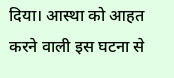दिया। आस्था को आहत करने वाली इस घटना से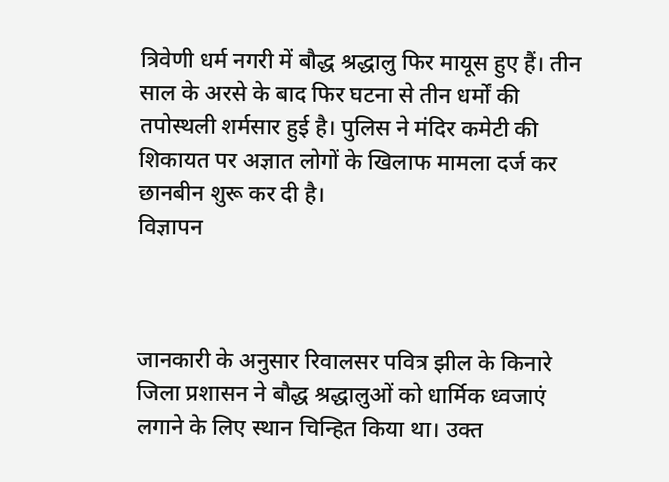त्रिवेणी धर्म नगरी में बौद्ध श्रद्धालु फिर मायूस हुए हैं। तीन साल के अरसे के बाद फिर घटना से तीन धर्मों की तपोस्थली शर्मसार हुई है। पुलिस ने मंदिर कमेटी की शिकायत पर अज्ञात लोगों के खिलाफ मामला दर्ज कर छानबीन शुरू कर दी है।
विज्ञापन



जानकारी के अनुसार रिवालसर पवित्र झील के किनारे जिला प्रशासन ने बौद्ध श्रद्धालुओं को धार्मिक ध्वजाएं लगाने के लिए स्थान चिन्हित किया था। उक्त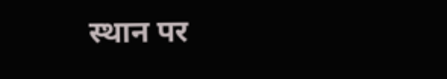स्थान पर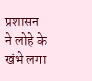प्रशासन ने लोहे के खंभे लगा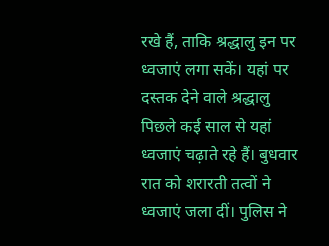रखे हैं, ताकि श्रद्धालु इन पर ध्वजाएं लगा सकें। यहां पर दस्तक देने वाले श्रद्धालु पिछले कई साल से यहां ध्वजाएं चढ़ाते रहे हैं। बुधवार रात को शरारती तत्वों ने ध्वजाएं जला दीं। पुलिस ने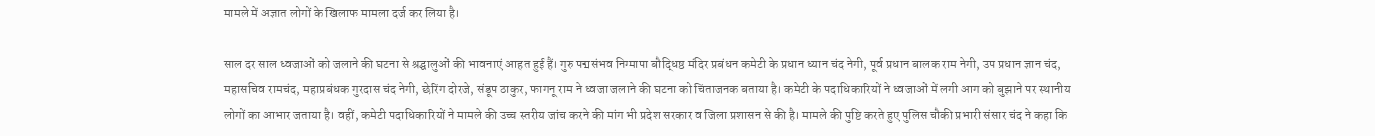मामले में अज्ञात लोगों के खिलाफ मामला दर्ज कर लिया है।

साल दर साल ध्वजाओं को जलाने की घटना से श्रद्घालुओं की भावनाएं आहत हुई हैं। गुरु पद्मसंभव निग्मापा बौद्धिष्ठ मंदिर प्रबंधन कमेटी के प्रधान ध्यान चंद नेगी, पूर्व प्रधान बालक राम नेगी, उप प्रधान ज्ञान चंद, महासचिव रामचंद, महाप्रबंधक गुरदास चंद नेगी, छेरिंग दोरजे, संडूप ठाकुर, फागनू राम ने ध्वजा जलाने की घटना को चिंताजनक बताया है। कमेटी के पदाधिकारियों ने ध्वजाओं में लगी आग को बुझाने पर स्थानीय लोगों का आभार जताया है। वहीं, कमेटी पदाधिकारियों ने मामले की उच्च स्तरीय जांच करने की मांग भी प्रदेश सरकार व जिला प्रशासन से की है। मामले की पुष्टि करते हुए पुलिस चौकी प्रभारी संसार चंद ने कहा कि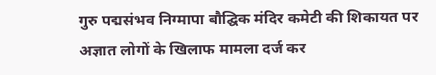गुरु पद्मसंभव निग्मापा बौद्घिक मंदिर कमेटी की शिकायत पर अज्ञात लोगों के खिलाफ मामला दर्ज कर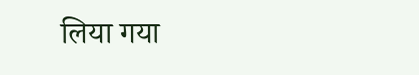लिया गया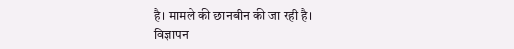है। मामले की छानबीन की जा रही है।
विज्ञापन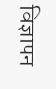विज्ञापन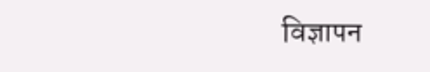विज्ञापन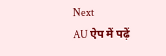Next
AU ऐप में पढ़ें